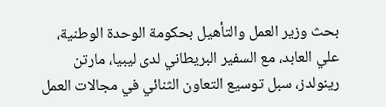بحث وزير العمل والتأهيل بحكومة الوحدة الوطنية، علي العابد، مع السفير البريطاني لدى ليبيا، مارتن رينولدز، سبل توسيع التعاون الثنائي في مجالات العمل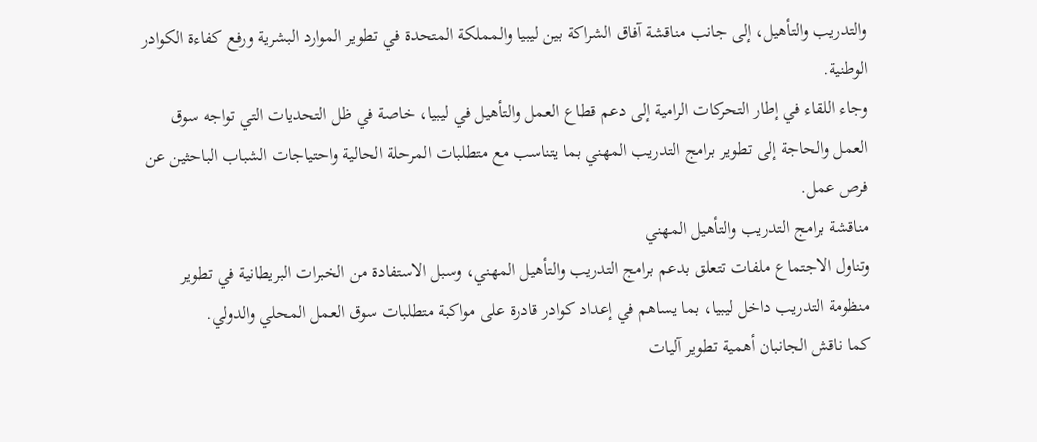والتدريب والتأهيل، إلى جانب مناقشة آفاق الشراكة بين ليبيا والمملكة المتحدة في تطوير الموارد البشرية ورفع كفاءة الكوادر الوطنية.
وجاء اللقاء في إطار التحركات الرامية إلى دعم قطاع العمل والتأهيل في ليبيا، خاصة في ظل التحديات التي تواجه سوق العمل والحاجة إلى تطوير برامج التدريب المهني بما يتناسب مع متطلبات المرحلة الحالية واحتياجات الشباب الباحثين عن فرص عمل.
مناقشة برامج التدريب والتأهيل المهني
وتناول الاجتماع ملفات تتعلق بدعم برامج التدريب والتأهيل المهني، وسبل الاستفادة من الخبرات البريطانية في تطوير منظومة التدريب داخل ليبيا، بما يساهم في إعداد كوادر قادرة على مواكبة متطلبات سوق العمل المحلي والدولي.
كما ناقش الجانبان أهمية تطوير آليات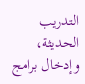التدريب الحديثة، وإدخال برامج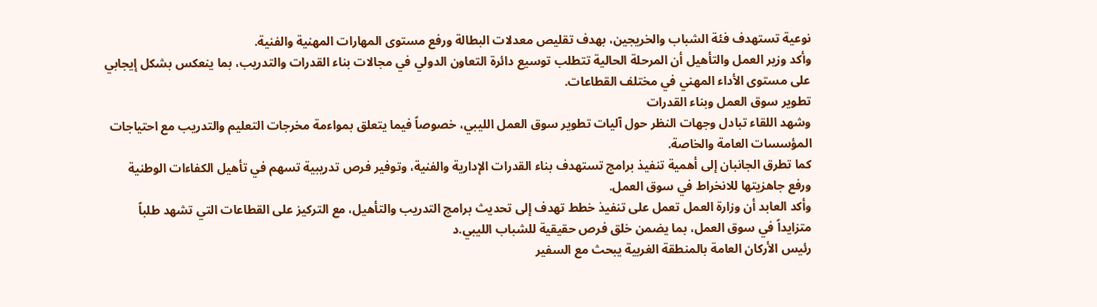نوعية تستهدف فئة الشباب والخريجين، بهدف تقليص معدلات البطالة ورفع مستوى المهارات المهنية والفنية.
وأكد وزير العمل والتأهيل أن المرحلة الحالية تتطلب توسيع دائرة التعاون الدولي في مجالات بناء القدرات والتدريب، بما ينعكس بشكل إيجابي على مستوى الأداء المهني في مختلف القطاعات.
تطوير سوق العمل وبناء القدرات
وشهد اللقاء تبادل وجهات النظر حول آليات تطوير سوق العمل الليبي، خصوصاً فيما يتعلق بمواءمة مخرجات التعليم والتدريب مع احتياجات المؤسسات العامة والخاصة.
كما تطرق الجانبان إلى أهمية تنفيذ برامج تستهدف بناء القدرات الإدارية والفنية، وتوفير فرص تدريبية تسهم في تأهيل الكفاءات الوطنية ورفع جاهزيتها للانخراط في سوق العمل.
وأكد العابد أن وزارة العمل تعمل على تنفيذ خطط تهدف إلى تحديث برامج التدريب والتأهيل، مع التركيز على القطاعات التي تشهد طلباً متزايداً في سوق العمل، بما يضمن خلق فرص حقيقية للشباب الليبي.د
رئيس الأركان العامة بالمنطقة الغربية يبحث مع السفير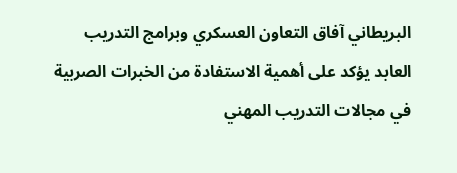البريطاني آفاق التعاون العسكري وبرامج التدريب
العابد يؤكد على أهمية الاستفادة من الخبرات الصربية في مجالات التدريب المهني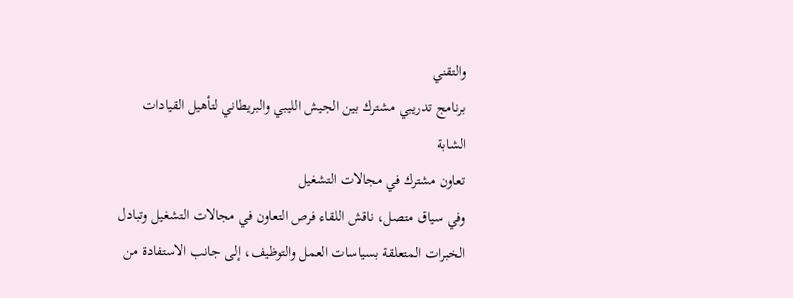والتقني
برنامج تدريبي مشترك بين الجيش الليبي والبريطاني لتأهيل القيادات الشابة
تعاون مشترك في مجالات التشغيل
وفي سياق متصل، ناقش اللقاء فرص التعاون في مجالات التشغيل وتبادل الخبرات المتعلقة بسياسات العمل والتوظيف، إلى جانب الاستفادة من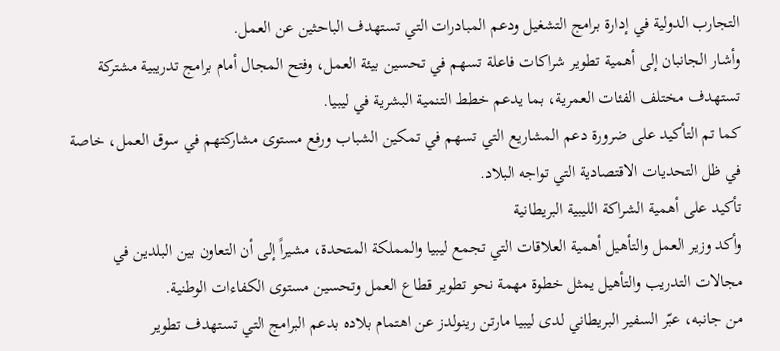التجارب الدولية في إدارة برامج التشغيل ودعم المبادرات التي تستهدف الباحثين عن العمل.
وأشار الجانبان إلى أهمية تطوير شراكات فاعلة تسهم في تحسين بيئة العمل، وفتح المجال أمام برامج تدريبية مشتركة تستهدف مختلف الفئات العمرية، بما يدعم خطط التنمية البشرية في ليبيا.
كما تم التأكيد على ضرورة دعم المشاريع التي تسهم في تمكين الشباب ورفع مستوى مشاركتهم في سوق العمل، خاصة في ظل التحديات الاقتصادية التي تواجه البلاد.
تأكيد على أهمية الشراكة الليبية البريطانية
وأكد وزير العمل والتأهيل أهمية العلاقات التي تجمع ليبيا والمملكة المتحدة، مشيراً إلى أن التعاون بين البلدين في مجالات التدريب والتأهيل يمثل خطوة مهمة نحو تطوير قطاع العمل وتحسين مستوى الكفاءات الوطنية.
من جانبه، عبّر السفير البريطاني لدى ليبيا مارتن رينولدز عن اهتمام بلاده بدعم البرامج التي تستهدف تطوير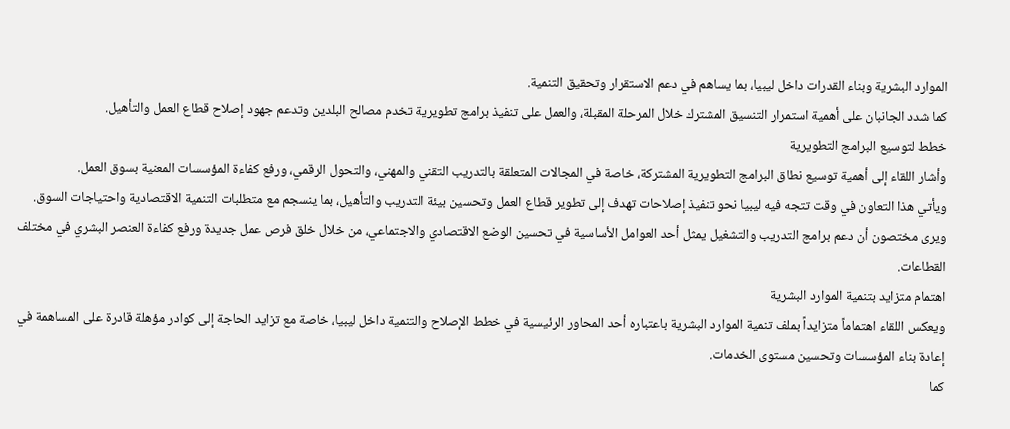الموارد البشرية وبناء القدرات داخل ليبيا، بما يساهم في دعم الاستقرار وتحقيق التنمية.
كما شدد الجانبان على أهمية استمرار التنسيق المشترك خلال المرحلة المقبلة، والعمل على تنفيذ برامج تطويرية تخدم مصالح البلدين وتدعم جهود إصلاح قطاع العمل والتأهيل.
خطط لتوسيع البرامج التطويرية
وأشار اللقاء إلى أهمية توسيع نطاق البرامج التطويرية المشتركة، خاصة في المجالات المتعلقة بالتدريب التقني والمهني، والتحول الرقمي، ورفع كفاءة المؤسسات المعنية بسوق العمل.
ويأتي هذا التعاون في وقت تتجه فيه ليبيا نحو تنفيذ إصلاحات تهدف إلى تطوير قطاع العمل وتحسين بيئة التدريب والتأهيل، بما ينسجم مع متطلبات التنمية الاقتصادية واحتياجات السوق.
ويرى مختصون أن دعم برامج التدريب والتشغيل يمثل أحد العوامل الأساسية في تحسين الوضع الاقتصادي والاجتماعي، من خلال خلق فرص عمل جديدة ورفع كفاءة العنصر البشري في مختلف القطاعات.
اهتمام متزايد بتنمية الموارد البشرية
ويعكس اللقاء اهتماماً متزايداً بملف تنمية الموارد البشرية باعتباره أحد المحاور الرئيسية في خطط الإصلاح والتنمية داخل ليبيا، خاصة مع تزايد الحاجة إلى كوادر مؤهلة قادرة على المساهمة في إعادة بناء المؤسسات وتحسين مستوى الخدمات.
كما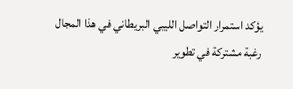يؤكد استمرار التواصل الليبي البريطاني في هذا المجال رغبة مشتركة في تطوير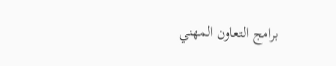برامج التعاون المهني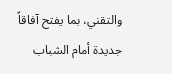والتقني، بما يفتح آفاقاً جديدة أمام الشباب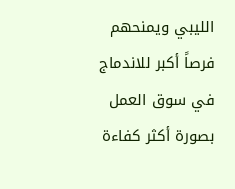الليبي ويمنحهم فرصاً أكبر للاندماج في سوق العمل بصورة أكثر كفاءة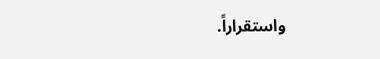واستقراراً.